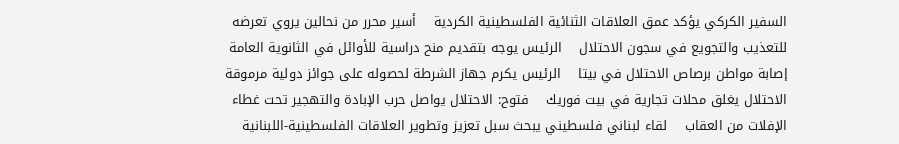السفير الكركي يؤكد عمق العلاقات الثنائية الفلسطينية الكردية    أسير محرر من نحالين يروي تعرضه للتعذيب والتجويع في سجون الاحتلال    الرئيس يوجه بتقديم منح دراسية للأوائل في الثانوية العامة    إصابة مواطن برصاص الاحتلال في بيتا    الرئيس يكرم جهاز الشرطة لحصوله على جوائز دولية مرموقة    الاحتلال يغلق محلات تجارية في بيت فوريك    فتوح: الاحتلال يواصل حرب الإبادة والتهجير تحت غطاء الإفلات من العقاب    لقاء لبناني فلسطيني يبحث سبل تعزيز وتطوير العلاقات الفلسطينية-اللبنانية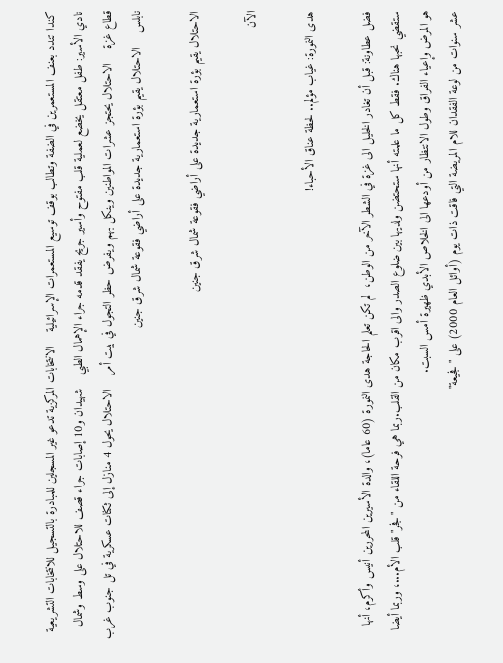كندا تندد بعنف المستعمرين في الضفة وتطالب بوقف توسيع المستعمرات الإسرائيلية    الانتخابات المركزية تدعو غير المسجلين للمبادرة بالتسجيل للانتخابات التشريعية    نادي الأسير: طفل معتقل يخضع لعملية قلب مفتوح وأسير جريح يفقد قدمه جراء الإهمال الطبي    شهيدان و10 إصابات جراء قصف للاحتلال على وسط وشمال قطاع غزة    الاحتلال يحتجز عشرات المواطنين وينكل بهم ويفرض حظر التجول في بيت أمر    الاحتلال يحول 4 منازل إلى ثكنات عسكرية في تل جنوب غرب نابلس    الاحتلال يقيم بؤرة استعمارية جديدة على أراضي فقوعة شمال شرق جنين

الاحتلال يقيم بؤرة استعمارية جديدة على أراضي فقوعة شمال شرق جنين

الآن

هدى النمورة: غياب مؤلم.. لحظة عناق الأحباء!

فضل عطاونة: قبل أن تغادر الخليل الى غزة في الشطر الآخر من الوطن،  لم تكن تعلم الحاجة هدى النمورة (60 عاما)، والدة الأسيرين المحررين أنيس وأكرم، أنها ستقضي نحبها هناك. فقط كل ما علمته أنها ستحتضن ولديها بين ضلوع الصدر والى اقرب مكان من القلب.ربما هي فرحة اللقاء من "فجر" قلب الأم...، وربما أيضا هو المرض وإعياء الفراق وطول الانتظار من أودعها الى الخلاص الأبدي ظهيرة أمس السبت.
عشر سنوات من لوعة الفقدان للام المريضة التي فاقت ذات يوم (أوائل العام 2000) على "فجيعة"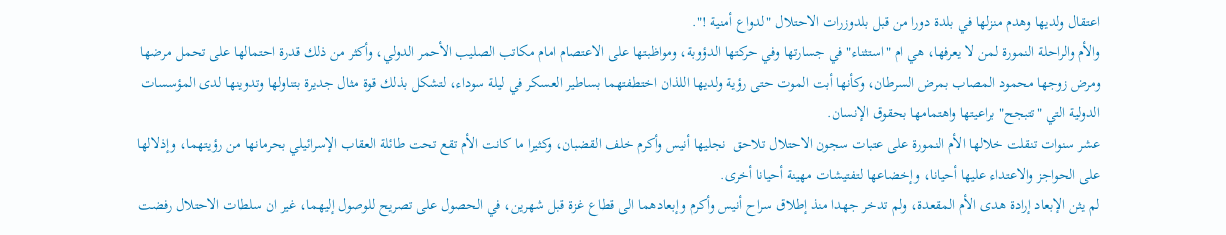اعتقال ولديها وهدم منزلها في بلدة دورا من قبل بلدوزرات الاحتلال "لدواع أمنية !".
والأم والراحلة النمورة لمن لا يعرفها، هي ام "استثناء" في جسارتها وفي حركتها الدؤوبة، ومواظبتها على الاعتصام امام مكاتب الصليب الأحمر الدولي، وأكثر من ذلك قدرة احتمالها على تحمل مرضها ومرض زوجها محمود المصاب بمرض السرطان، وكأنها أبت الموت حتى رؤية ولديها اللذان اختطفتهما بساطير العسكر في ليلة سوداء، لتشكل بذلك قوة مثال جديرة بتناولها وتدوينها لدى المؤسسات الدولية التي "تتبجح" براعيتها واهتمامها بحقوق الإنسان.
عشر سنوات تنقلت خلالها الأم النمورة على عتبات سجون الاحتلال تلاحق  نجليها أنيس وأكرم خلف القضبان، وكثيرا ما كانت الأم تقع تحت طائلة العقاب الإسرائيلي بحرمانها من رؤيتهما، وإذلالها على الحواجز والاعتداء عليها أحيانا، وإخضاعها لتفتيشات مهينة أحيانا أخرى.
لم يثن الإبعاد إرادة هدى الأم المقعدة، ولم تدخر جهدا منذ إطلاق سراح أنيس وأكرم وإبعادهما الى قطاع غزة قبل شهرين، في الحصول على تصريح للوصول إليهما، غير ان سلطات الاحتلال رفضت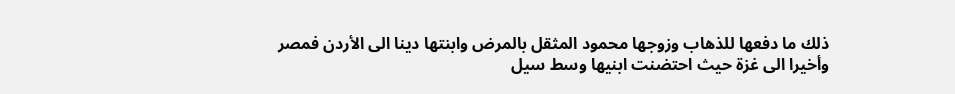ذلك ما دفعها للذهاب وزوجها محمود المثقل بالمرض وابنتها دينا الى الأردن فمصر وأخيرا الى غزة حيث احتضنت ابنيها وسط سيل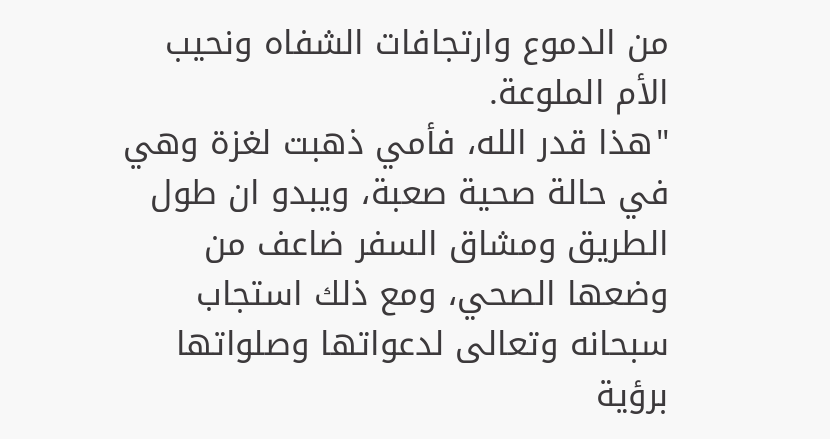من الدموع وارتجافات الشفاه ونحيب الأم الملوعة.
"هذا قدر الله، فأمي ذهبت لغزة وهي في حالة صحية صعبة، ويبدو ان طول الطريق ومشاق السفر ضاعف من وضعها الصحي، ومع ذلك استجاب سبحانه وتعالى لدعواتها وصلواتها برؤية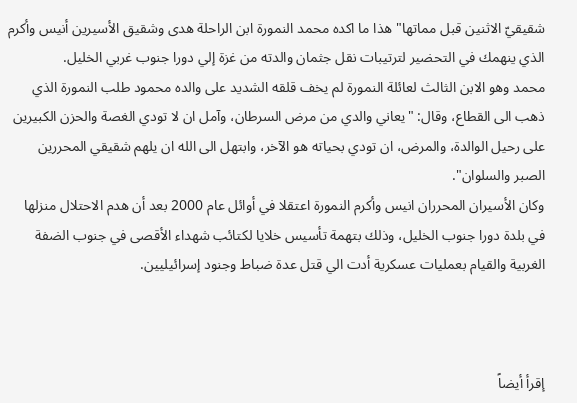شقيقيّ الاثنين قبل مماتها" هذا ما اكده محمد النمورة ابن الراحلة هدى وشقيق الأسيرين أنيس وأكرم الذي ينهمك في التحضير لترتيبات نقل جثمان والدته من غزة إلي دورا جنوب غربي الخليل.
محمد وهو الابن الثالث لعائلة النمورة لم يخف قلقه الشديد على والده محمود طلب النمورة الذي ذهب الى القطاع، وقال: "يعاني والدي من مرض السرطان، وآمل ان لا تودي الغصة والحزن الكبيرين على رحيل الوالدة، والمرض، ان تودي بحياته هو الآخر، وابتهل الى الله ان يلهم شقيقي المحررين الصبر والسلوان".
وكان الأسيران المحرران انيس وأكرم النمورة اعتقلا في أوائل عام 2000 بعد أن هدم الاحتلال منزلها في بلدة دورا جنوب الخليل، وذلك بتهمة تأسيس خلايا لكتائب شهداء الأقصى في جنوب الضفة الغربية والقيام بعمليات عسكرية أدت الي قتل عدة ضباط وجنود إسرائيليين.



إقرأ أيضاً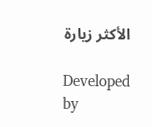الأكثر زيارة

Developed by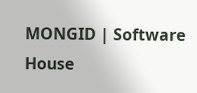MONGID | Software House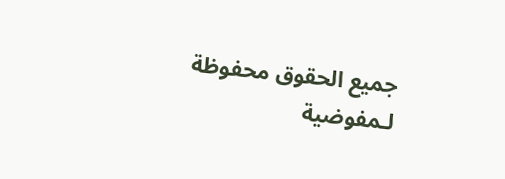جميع الحقوق محفوظة لـمفوضية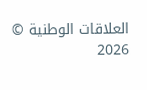العلاقات الوطنية © 2026